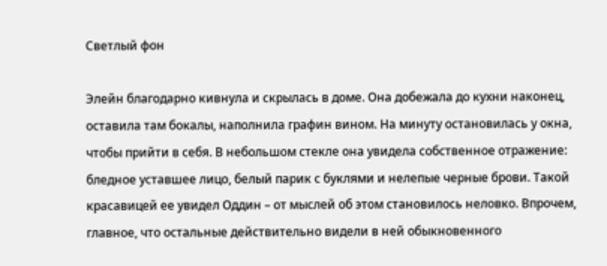Светлый фон

Элейн благодарно кивнула и скрылась в доме. Она добежала до кухни наконец, оставила там бокалы, наполнила графин вином. На минуту остановилась у окна, чтобы прийти в себя. В небольшом стекле она увидела собственное отражение: бледное уставшее лицо, белый парик с буклями и нелепые черные брови. Такой красавицей ее увидел Оддин – от мыслей об этом становилось неловко. Впрочем, главное, что остальные действительно видели в ней обыкновенного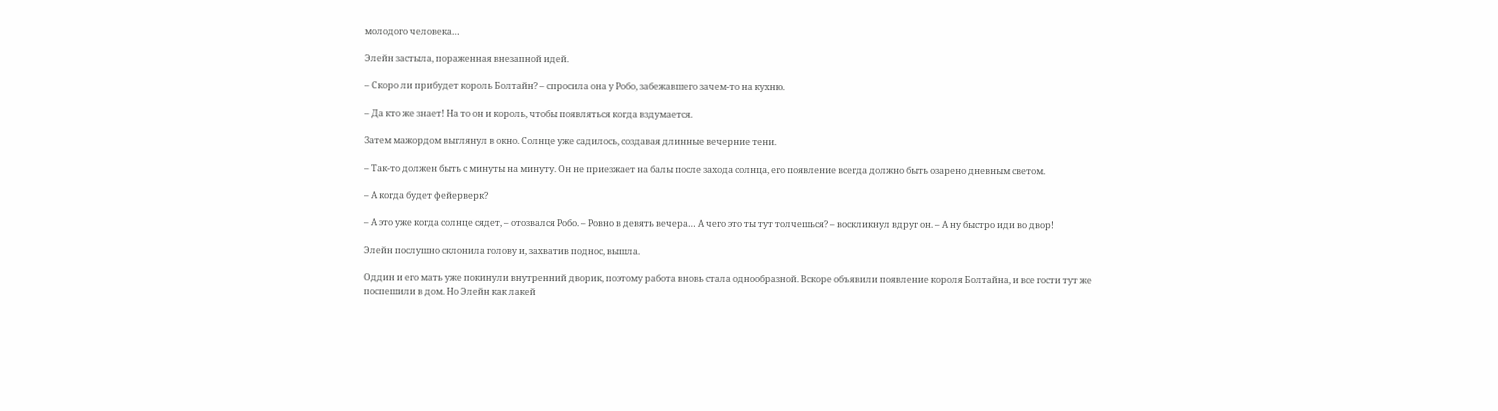молодого человека…

Элейн застыла, пораженная внезапной идей.

– Скоро ли прибудет король Болтайн? – спросила она у Робо, забежавшего зачем-то на кухню.

– Да кто же знает! На то он и король, чтобы появляться когда вздумается.

Затем мажордом выглянул в окно. Солнце уже садилось, создавая длинные вечерние тени.

– Так-то должен быть с минуты на минуту. Он не приезжает на балы после захода солнца, его появление всегда должно быть озарено дневным светом.

– А когда будет фейерверк?

– А это уже когда солнце сядет, – отозвался Робо. – Ровно в девять вечера… А чего это ты тут толчешься? – воскликнул вдруг он. – А ну быстро иди во двор!

Элейн послушно склонила голову и, захватив поднос, вышла.

Оддин и его мать уже покинули внутренний дворик, поэтому работа вновь стала однообразной. Вскоре объявили появление короля Болтайна, и все гости тут же поспешили в дом. Но Элейн как лакей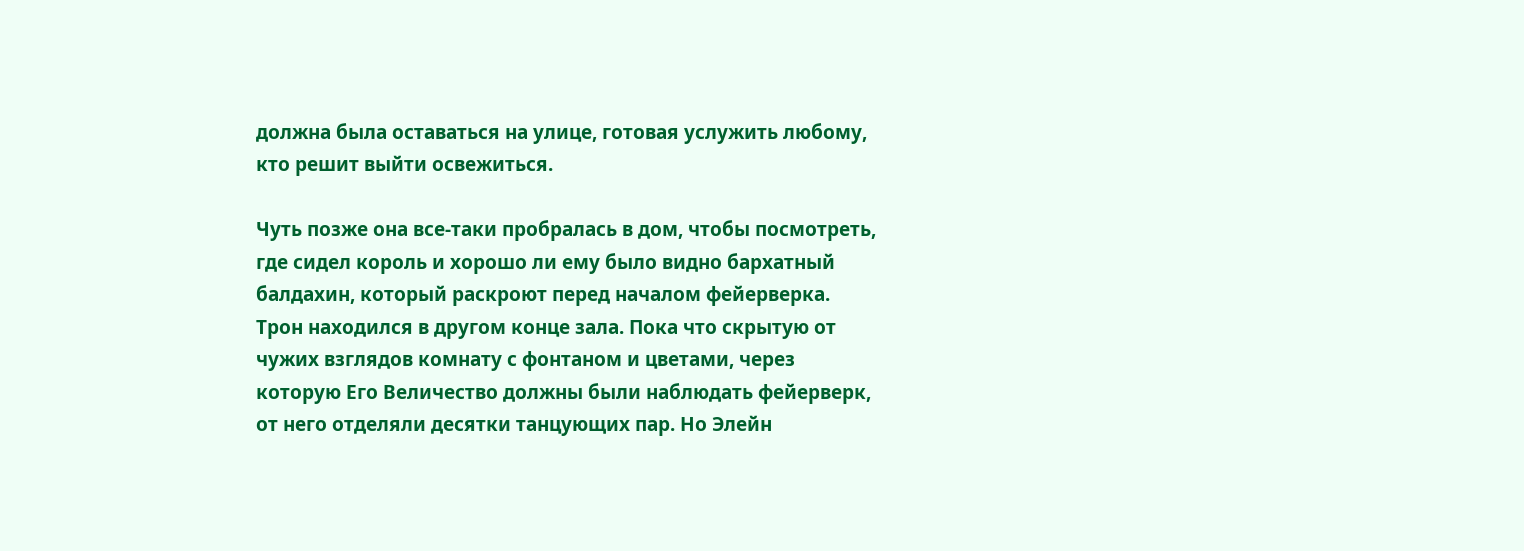должна была оставаться на улице, готовая услужить любому, кто решит выйти освежиться.

Чуть позже она все-таки пробралась в дом, чтобы посмотреть, где сидел король и хорошо ли ему было видно бархатный балдахин, который раскроют перед началом фейерверка. Трон находился в другом конце зала. Пока что скрытую от чужих взглядов комнату с фонтаном и цветами, через которую Его Величество должны были наблюдать фейерверк, от него отделяли десятки танцующих пар. Но Элейн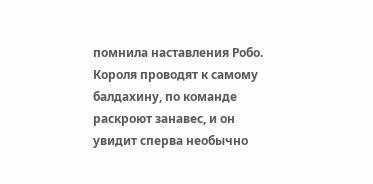помнила наставления Робо. Короля проводят к самому балдахину, по команде раскроют занавес, и он увидит сперва необычно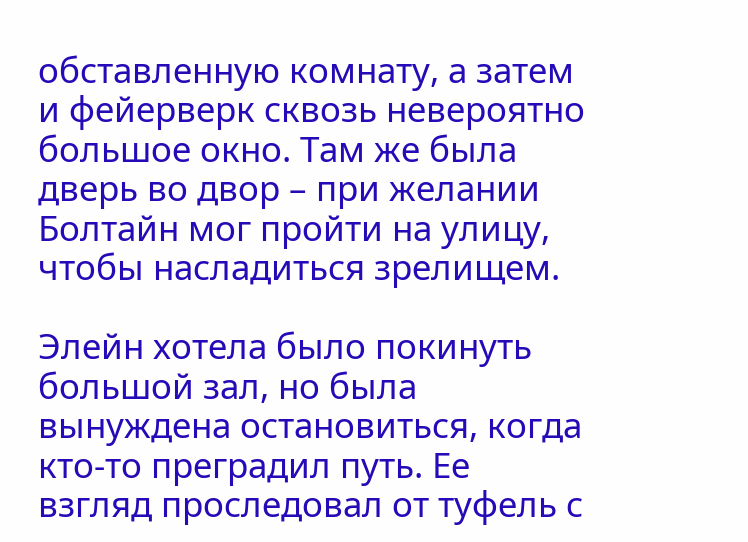обставленную комнату, а затем и фейерверк сквозь невероятно большое окно. Там же была дверь во двор – при желании Болтайн мог пройти на улицу, чтобы насладиться зрелищем.

Элейн хотела было покинуть большой зал, но была вынуждена остановиться, когда кто-то преградил путь. Ее взгляд проследовал от туфель с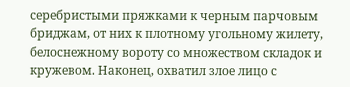серебристыми пряжками к черным парчовым бриджам, от них к плотному угольному жилету, белоснежному вороту со множеством складок и кружевом. Наконец, охватил злое лицо с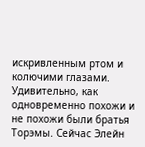искривленным ртом и колючими глазами. Удивительно, как одновременно похожи и не похожи были братья Торэмы. Сейчас Элейн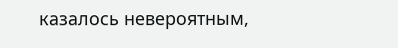казалось невероятным,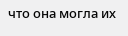что она могла их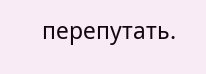перепутать.